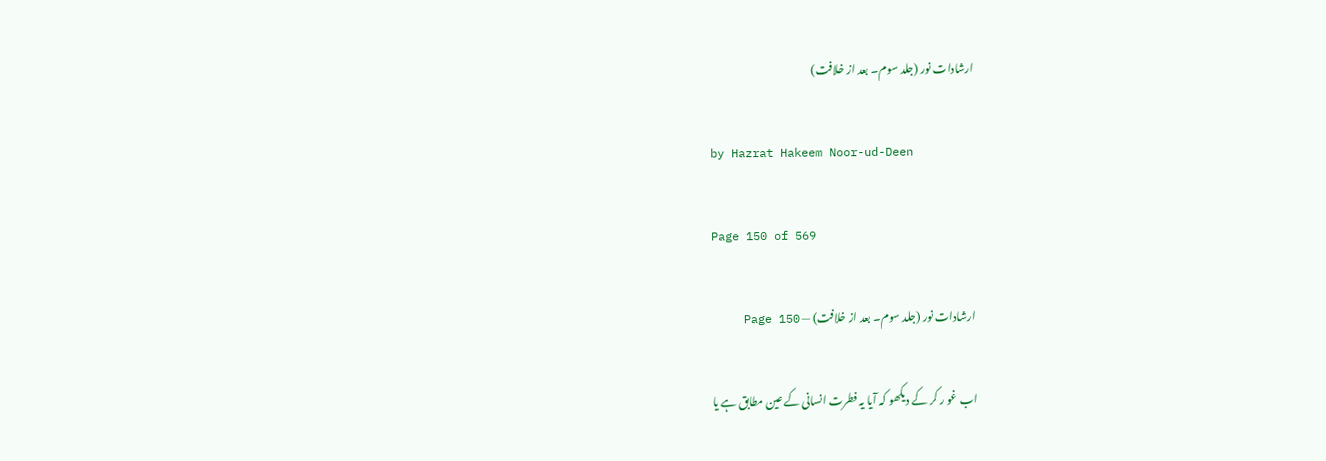ارشادات نور (جلد سوم۔ بعد از خلافت)

by Hazrat Hakeem Noor-ud-Deen

Page 150 of 569

ارشادات نور (جلد سوم۔ بعد از خلافت) — Page 150

اب غو ر کر کے دیکھو کہ آیا یہ فطرت انسانی کے عین مطابق ہے یا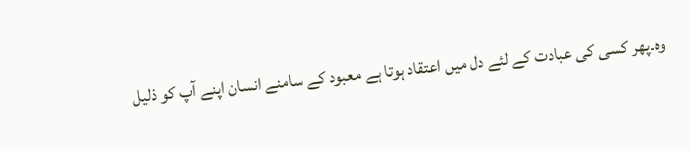وہ۔پھر کسی کی عبادت کے لئے دل میں اعتقاد ہوتا ہے معبود کے سامنے انسان اپنے آپ کو ذلیل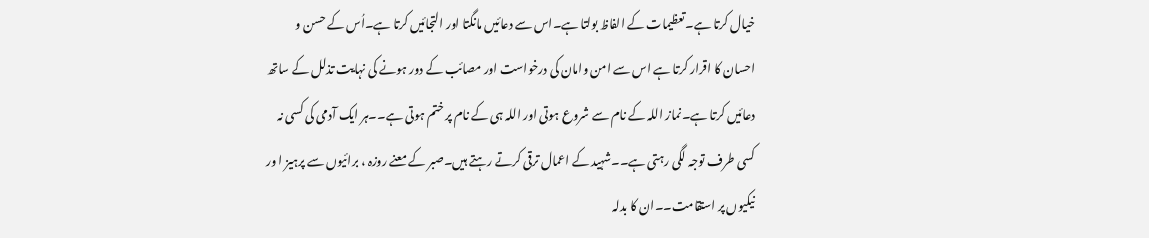خیال کرتا ہے۔تعظیمات کے الفاظ بولتا ہے۔اس سے دعائیں مانگتا اور التجائیں کرتا ہے۔اُس کے حسن و احسان کا اقرار کرتا ہے اس سے امن وامان کی درخواست اور مصائب کے دور ہونے کی نہایت تذلل کے ساتھ دعائیں کرتا ہے۔نماز اللہ کے نام سے شروع ہوتی اور اللہ ہی کے نام پر ختم ہوتی ہے۔۔ہر ایک آدمی کی کسی نہ کسی طرف توجہ لگی رہتی ہے۔۔شہید کے اعمال ترقی کرتے رہتے ہیں۔صبر کے معنے روزہ ، برائیوں سے پرہیز ا ور نیکیوں پر استقامت۔۔ان کا بدلہ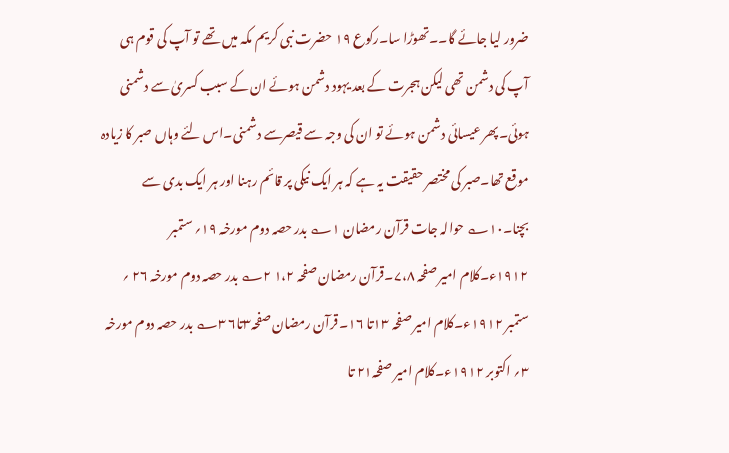ضرور لیا جائے گا۔۔تھوڑا سا۔رکوع ۱۹ حضرت نبی کریم مکہ میں تھے تو آپ کی قوم ہی آپ کی دشمن تھی لیکن ہجرت کے بعد یہود دشمن ہوئے ان کے سبب کسریٰ سے دشمنی ہوئی۔پھر عیسائی دشمن ہوئے تو ان کی وجہ سے قیصرسے دشمنی۔اس لئے وہاں صبر کا زیادہ موقع تھا۔صبر کی مختصر حقیقت یہ ہے کہ ہر ایک نیکی پر قائم رہنا اور ہر ایک بدی سے بچنا۔۱۰؎ حوالہ جات قرآن رمضان ۱؎ بدر حصہ دوم مورخہ ۱۹؍ ستمبر ۱۹۱۲ء۔کلام امیر صفحہ ۷،۸۔قرآن رمضان صفحہ ۱،۲ ۲؎ بدر حصہ دوم مورخہ ۲۶ ؍ ستمبر ۱۹۱۲ء۔کلام امیر صفحہ ۱۳تا ۱۶۔قرآن رمضان صفحہ۳تا۶ ۳؎ بدر حصہ دوم مورخہ ۳؍ اکتوبر ۱۹۱۲ء۔کلام امیر صفحہ۲۱ تا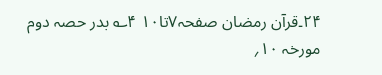۲۴۔قرآن رمضان صفحہ۷تا۱۰ ۴؎ بدر حصہ دوم مورخہ ۱۰؍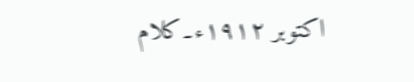اکتوبر ۱۹۱۲ء۔کلام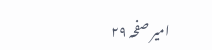امیر صفحہ ۲۹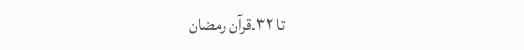تا ۳۲۔قرآن رمضان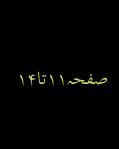صفحہ۱۱تا۱۴